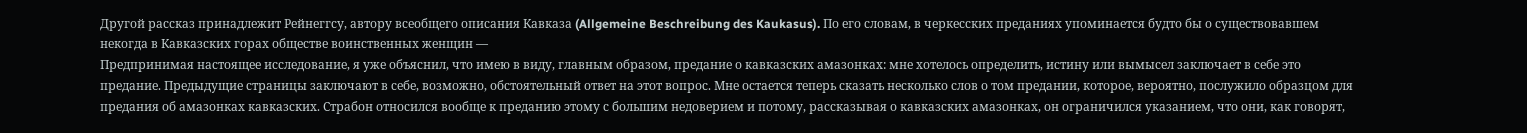Другой рассказ принадлежит Рейнеггсу, автору всеобщего описания Кавказа (Allgemeine Beschreibung des Kaukasus). По его словам, в черкесских преданиях упоминается будто бы о существовавшем некогда в Кавказских горах обществе воинственных женщин —
Предпринимая настоящее исследование, я уже объяснил, что имею в виду, главным образом, предание о кавказских амазонках: мне хотелось определить, истину или вымысел заключает в себе это предание. Предыдущие страницы заключают в себе, возможно, обстоятельный ответ на этот вопрос. Мне остается теперь сказать несколько слов о том предании, которое, вероятно, послужило образцом для предания об амазонках кавказских. Страбон относился вообще к преданию этому с большим недоверием и потому, рассказывая о кавказских амазонках, он ограничился указанием, что они, как говорят,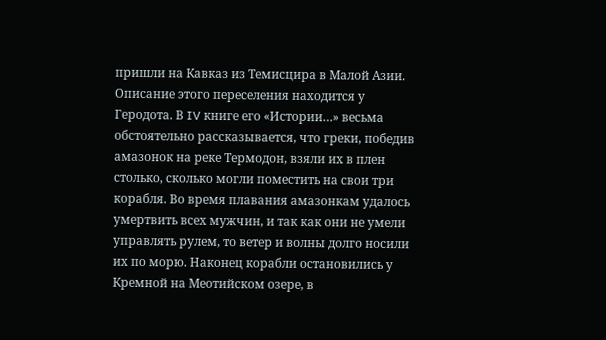пришли на Кавказ из Темисцира в Малой Азии. Описание этого переселения находится у Геродота. В IV книге его «Истории…» весьма обстоятельно рассказывается, что греки, победив амазонок на реке Термодон, взяли их в плен столько, сколько могли поместить на свои три корабля. Во время плавания амазонкам удалось умертвить всех мужчин, и так как они не умели управлять рулем, то ветер и волны долго носили их по морю. Наконец корабли остановились у Кремной на Меотийском озере, в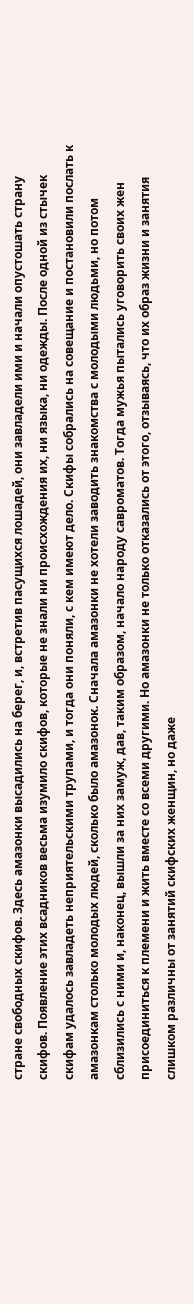стране свободных скифов. Здесь амазонки высадились на берег, и, встретив пасущихся лошадей, они завладели ими и начали опустошать страну скифов. Появление этих всадников весьма изумило скифов, которые не знали ни происхождения их, ни языка, ни одежды. После одной из стычек скифам удалось завладеть неприятельскими трупами, и тогда они поняли, с кем имеют дело. Скифы собрались на совещание и постановили послать к амазонкам столько молодых людей, сколько было амазонок. Сначала амазонки не хотели заводить знакомства с молодыми людьми, но потом сблизились с ними и, наконец, вышли за них замуж, дав, таким образом, начало народу савроматов. Тогда мужья пытались уговорить своих жен присоединиться к племени и жить вместе со всеми другими. Но амазонки не только отказались от этого, отзываясь, что их образ жизни и занятия слишком различны от занятий скифских женщин, но даже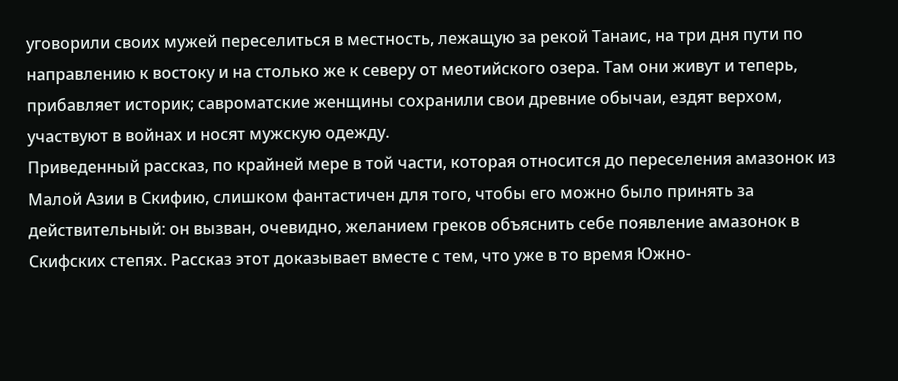уговорили своих мужей переселиться в местность, лежащую за рекой Танаис, на три дня пути по направлению к востоку и на столько же к северу от меотийского озера. Там они живут и теперь, прибавляет историк; савроматские женщины сохранили свои древние обычаи, ездят верхом, участвуют в войнах и носят мужскую одежду.
Приведенный рассказ, по крайней мере в той части, которая относится до переселения амазонок из Малой Азии в Скифию, слишком фантастичен для того, чтобы его можно было принять за действительный: он вызван, очевидно, желанием греков объяснить себе появление амазонок в Скифских степях. Рассказ этот доказывает вместе с тем, что уже в то время Южно-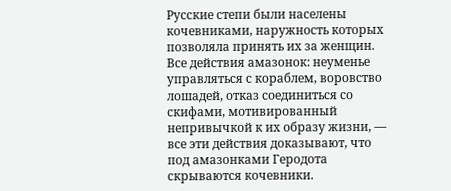Русские степи были населены кочевниками, наружность которых позволяла принять их за женщин. Все действия амазонок: неуменье управляться с кораблем, воровство лошадей, отказ соединиться со скифами, мотивированный непривычкой к их образу жизни, — все эти действия доказывают, что под амазонками Геродота скрываются кочевники.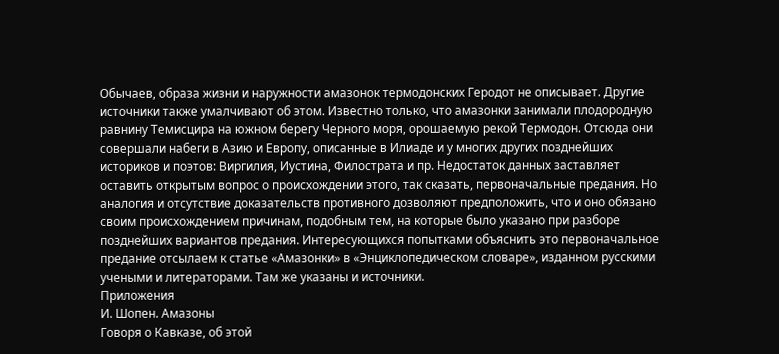Обычаев, образа жизни и наружности амазонок термодонских Геродот не описывает. Другие источники также умалчивают об этом. Известно только, что амазонки занимали плодородную равнину Темисцира на южном берегу Черного моря, орошаемую рекой Термодон. Отсюда они совершали набеги в Азию и Европу, описанные в Илиаде и у многих других позднейших историков и поэтов: Виргилия, Иустина, Филострата и пр. Недостаток данных заставляет оставить открытым вопрос о происхождении этого, так сказать, первоначальные предания. Но аналогия и отсутствие доказательств противного дозволяют предположить, что и оно обязано своим происхождением причинам, подобным тем, на которые было указано при разборе позднейших вариантов предания. Интересующихся попытками объяснить это первоначальное предание отсылаем к статье «Амазонки» в «Энциклопедическом словаре», изданном русскими учеными и литераторами. Там же указаны и источники.
Приложения
И. Шопен. Амазоны
Говоря о Кавказе, об этой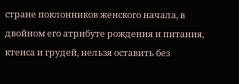стране поклонников женского начала, в двойном его атрибуте рождения и питания, ктеиса и грудей, нельзя оставить без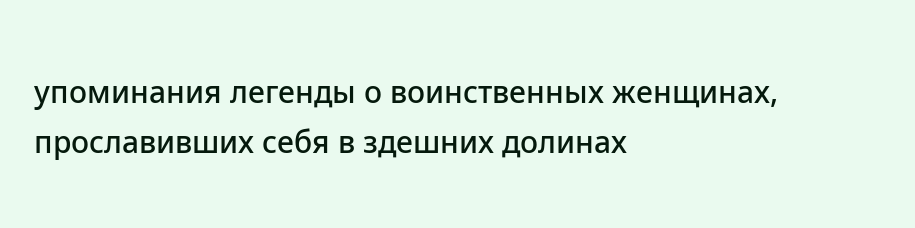упоминания легенды о воинственных женщинах, прославивших себя в здешних долинах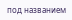под названием